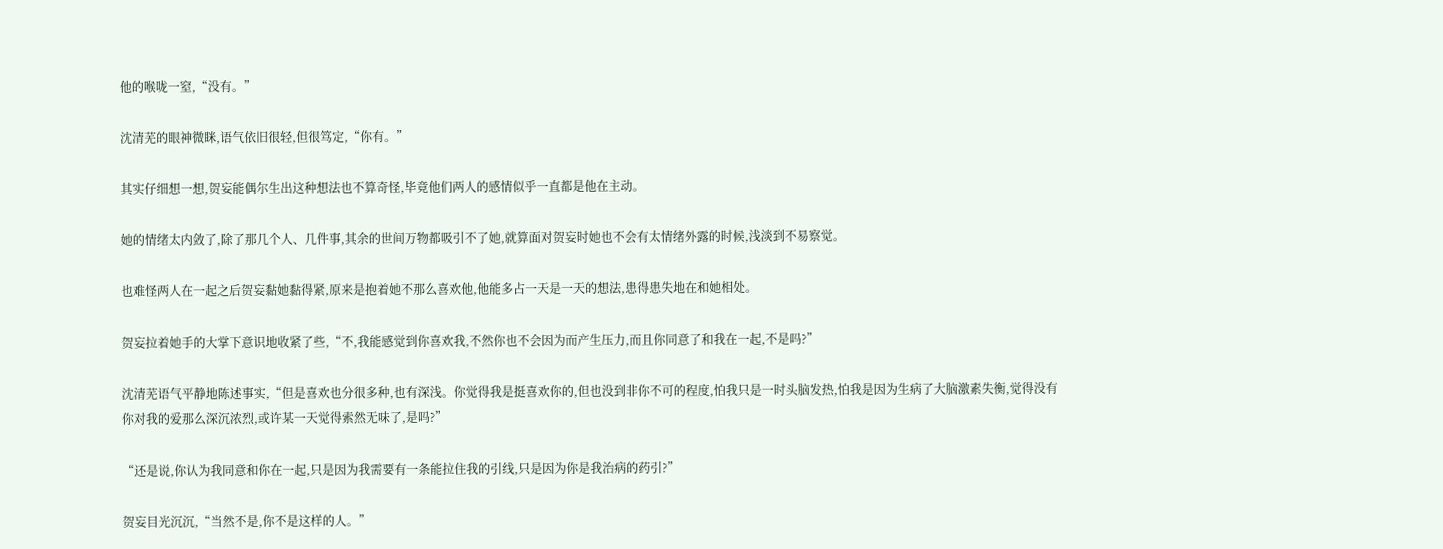他的喉咙一窒,“没有。”

沈清芜的眼神微眯,语气依旧很轻,但很笃定,“你有。”

其实仔细想一想,贺妄能偶尔生出这种想法也不算奇怪,毕竟他们两人的感情似乎一直都是他在主动。

她的情绪太内敛了,除了那几个人、几件事,其余的世间万物都吸引不了她,就算面对贺妄时她也不会有太情绪外露的时候,浅淡到不易察觉。

也难怪两人在一起之后贺妄黏她黏得紧,原来是抱着她不那么喜欢他,他能多占一天是一天的想法,患得患失地在和她相处。

贺妄拉着她手的大掌下意识地收紧了些,“不,我能感觉到你喜欢我,不然你也不会因为而产生压力,而且你同意了和我在一起,不是吗?”

沈清芜语气平静地陈述事实,“但是喜欢也分很多种,也有深浅。你觉得我是挺喜欢你的,但也没到非你不可的程度,怕我只是一时头脑发热,怕我是因为生病了大脑激素失衡,觉得没有你对我的爱那么深沉浓烈,或许某一天觉得索然无味了,是吗?”

“还是说,你认为我同意和你在一起,只是因为我需要有一条能拉住我的引线,只是因为你是我治病的药引?”

贺妄目光沉沉,“当然不是,你不是这样的人。”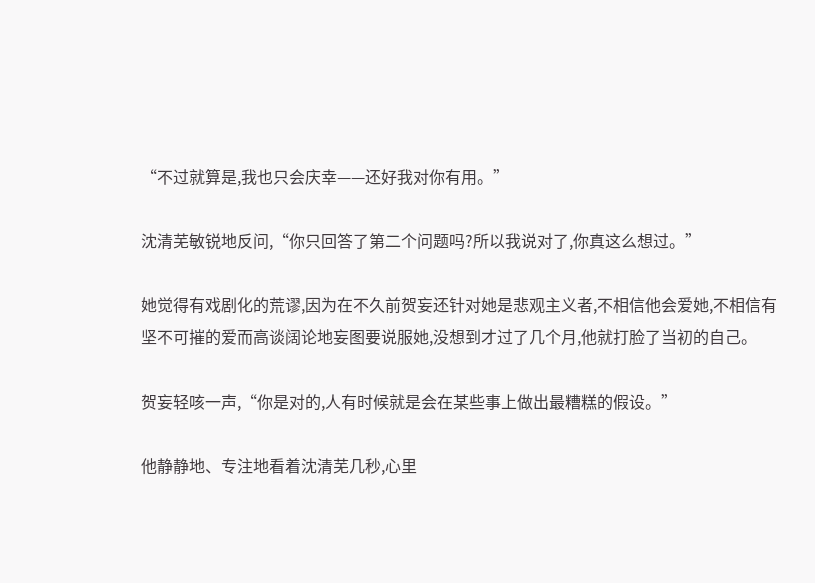“不过就算是,我也只会庆幸——还好我对你有用。”

沈清芜敏锐地反问,“你只回答了第二个问题吗?所以我说对了,你真这么想过。”

她觉得有戏剧化的荒谬,因为在不久前贺妄还针对她是悲观主义者,不相信他会爱她,不相信有坚不可摧的爱而高谈阔论地妄图要说服她,没想到才过了几个月,他就打脸了当初的自己。

贺妄轻咳一声,“你是对的,人有时候就是会在某些事上做出最糟糕的假设。”

他静静地、专注地看着沈清芜几秒,心里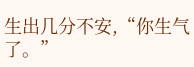生出几分不安,“你生气了。”